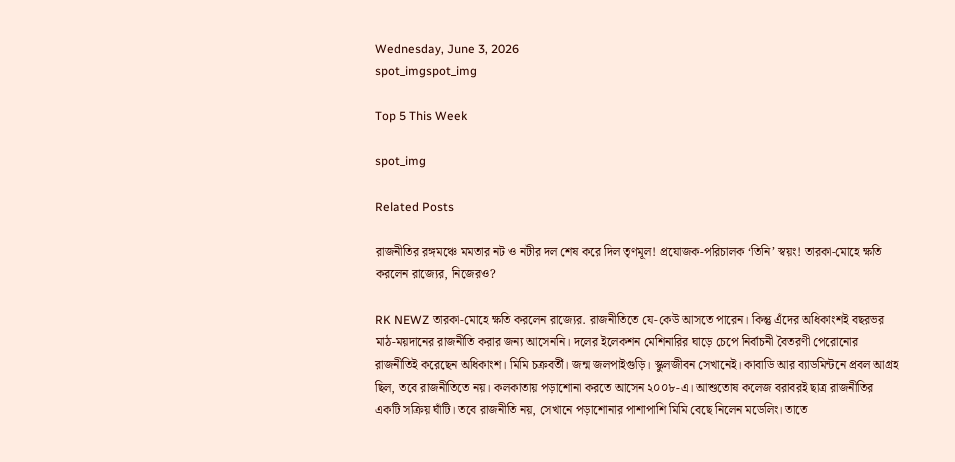Wednesday, June 3, 2026
spot_imgspot_img

Top 5 This Week

spot_img

Related Posts

রাজনীতির রঙ্গমঞ্চে মমতার নট ও নটীর দল শেষ করে দিল তৃণমূল! প্রযোজক-পরিচালক ‘তিনি’ স্বয়ং! তারকা-মোহে ক্ষতি করলেন রাজ্যের, নিজেরও?

RK NEWZ তারকা-মোহে ক্ষতি করলেন রাজ্যের. রাজনীতিতে যে-কেউ আসতে পারেন। কিন্তু এঁদের অধিকাংশই বছরভর মাঠ-ময়দানের রাজনীতি করার জন্য আসেননি। দলের ইলেকশন মেশিনারির ঘাড়ে চেপে নির্বাচনী বৈতরণী পেরোনোর রাজনীতিই করেছেন অধিকাংশ। মিমি চক্রবর্তী। জন্ম জলপাইগুড়ি। স্কুলজীবন সেখানেই। কাবাডি আর ব্যাডমিন্টনে প্রবল আগ্রহ ছিল, তবে রাজনীতিতে নয়। কলকাতায় পড়াশোনা করতে আসেন ২০০৮-এ। আশুতোষ কলেজ বরাবরই ছাত্র রাজনীতির একটি সক্রিয় ঘাঁটি। তবে রাজনীতি নয়, সেখানে পড়াশোনার পাশাপাশি মিমি বেছে নিলেন মডেলিং। তাতে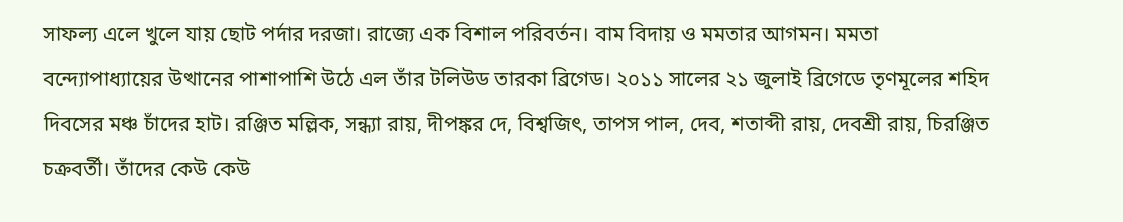সাফল্য এলে খুলে যায় ছোট পর্দার দরজা। রাজ্যে এক বিশাল পরিবর্তন। বাম বিদায় ও মমতার আগমন। মমতা বন্দ্যোপাধ্যায়ের উত্থানের পাশাপাশি উঠে এল তাঁর টলিউড তারকা ব্রিগেড। ২০১১ সালের ২১ জুলাই ব্রিগেডে তৃণমূলের শহিদ দিবসের মঞ্চ চাঁদের হাট। রঞ্জিত মল্লিক, সন্ধ্যা রায়, দীপঙ্কর দে, বিশ্বজিৎ, তাপস পাল, দেব, শতাব্দী রায়, দেবশ্রী রায়, চিরঞ্জিত চক্রবর্তী। তাঁদের কেউ কেউ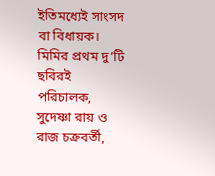ইতিমধ্যেই সাংসদ বা বিধায়ক। মিমির প্রথম দু’টি ছবিরই পরিচালক, সুদেষ্ণা রায় ও রাজ চক্রবর্তী,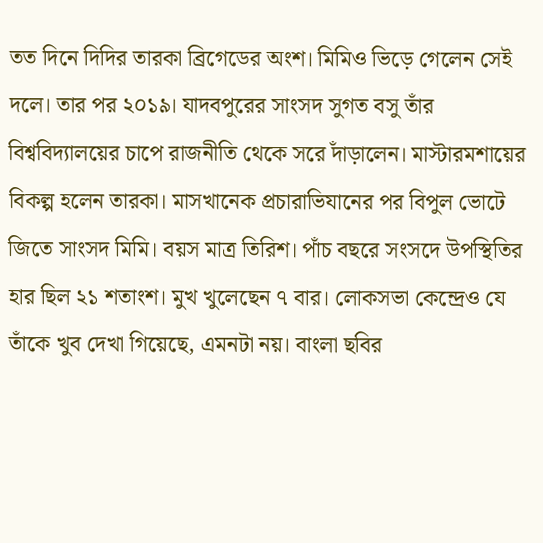তত দিনে দিদির তারকা ব্রিগেডের অংশ। মিমিও ভিড়ে গেলেন সেই দলে। তার পর ২০১৯। যাদবপুরের সাংসদ সুগত বসু তাঁর বিশ্ববিদ্যালয়ের চাপে রাজনীতি থেকে সরে দাঁড়ালেন। মাস্টারমশায়ের বিকল্প হলেন তারকা। মাসখানেক প্রচারাভিযানের পর বিপুল ভোটে জিতে সাংসদ মিমি। বয়স মাত্র তিরিশ। পাঁচ বছরে সংসদে উপস্থিতির হার ছিল ২১ শতাংশ। মুখ খুলেছেন ৭ বার। লোকসভা কেন্দ্রেও যে তাঁকে খুব দেখা গিয়েছে, এমনটা নয়। বাংলা ছবির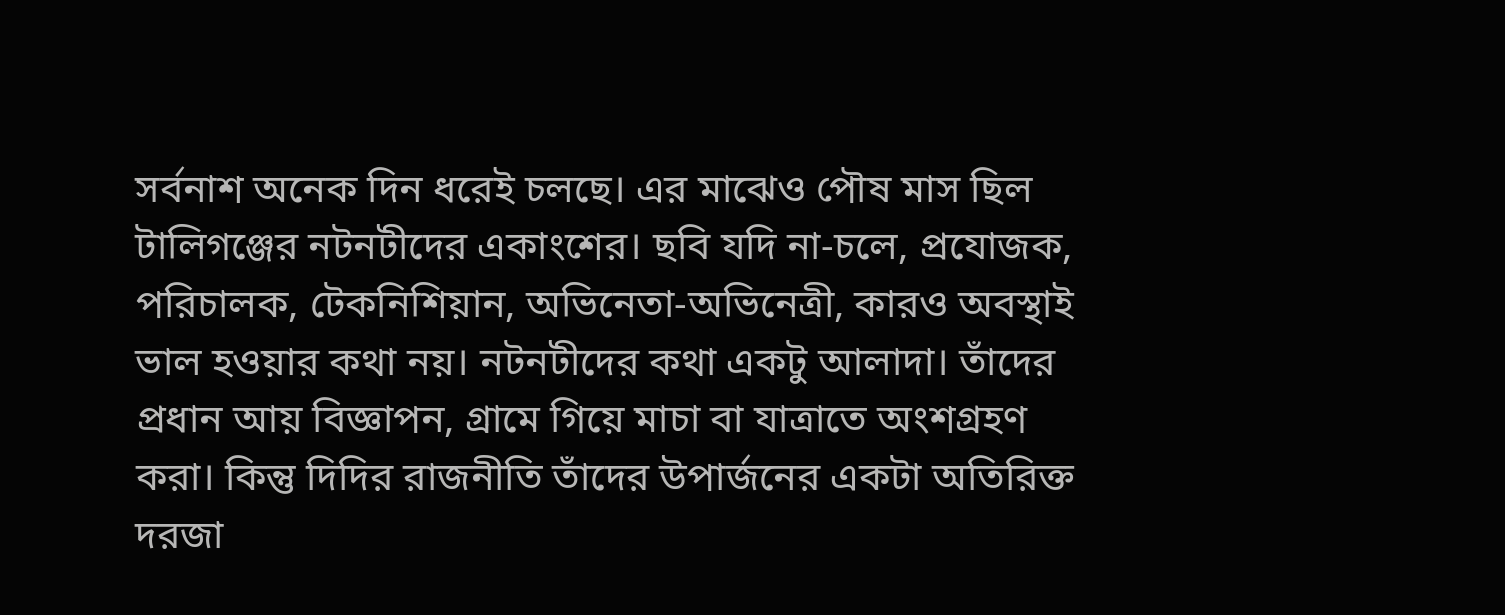সর্বনাশ অনেক দিন ধরেই চলছে। এর মাঝেও পৌষ মাস ছিল টালিগঞ্জের নটনটীদের একাংশের। ছবি যদি না-চলে, প্রযোজক, পরিচালক, টেকনিশিয়ান, অভিনেতা-অভিনেত্রী, কারও অবস্থাই ভাল হওয়ার কথা নয়। নটনটীদের কথা একটু আলাদা। তাঁদের প্রধান আয় বিজ্ঞাপন, গ্রামে গিয়ে মাচা বা যাত্রাতে অংশগ্রহণ করা। কিন্তু দিদির রাজনীতি তাঁদের উপার্জনের একটা অতিরিক্ত দরজা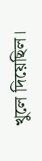খুলে দিয়েছিল।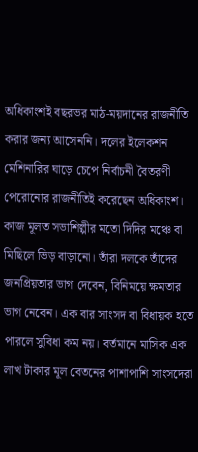অধিকাংশই বছরভর মাঠ-ময়দানের রাজনীতি করার জন্য আসেননি। দলের ইলেকশন মেশিনারির ঘাড়ে চেপে নির্বাচনী বৈতরণী পেরোনোর রাজনীতিই করেছেন অধিকাংশ। কাজ মূলত সভাশিল্পীর মতো দিদির মঞ্চে বা মিছিলে ভিড় বাড়ানো। তাঁরা দলকে তাঁদের জনপ্রিয়তার ভাগ দেবেন, বিনিময়ে ক্ষমতার ভাগ নেবেন। এক বার সাংসদ বা বিধায়ক হতে পারলে সুবিধা কম নয়। বর্তমানে মাসিক এক লাখ টাকার মূল বেতনের পাশাপাশি সাংসদেরা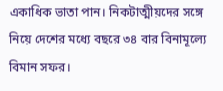একাধিক ভাতা পান। নিকটাত্মীয়দের সঙ্গে নিয়ে দেশের মধ্যে বছরে ৩৪ বার বিনামূল্যে বিমান সফর।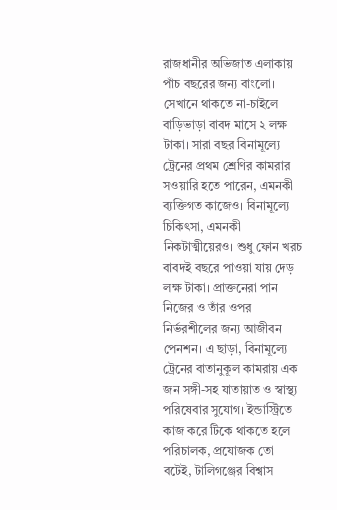রাজধানীর অভিজাত এলাকায় পাঁচ বছরের জন্য বাংলো। সেখানে থাকতে না-চাইলে বাড়িভাড়া বাবদ মাসে ২ লক্ষ টাকা। সারা বছর বিনামূল্যে ট্রেনের প্রথম শ্রেণির কামরার সওয়ারি হতে পারেন, এমনকী ব্যক্তিগত কাজেও। বিনামূল্যে চিকিৎসা, এমনকী নিকটাত্মীয়েরও। শুধু ফোন খরচ বাবদই বছরে পাওয়া যায় দেড় লক্ষ টাকা। প্রাক্তনেরা পান নিজের ও তাঁর ওপর নির্ভরশীলের জন্য আজীবন পেনশন। এ ছাড়া, বিনামূল্যে ট্রেনের বাতানুকূল কামরায় এক জন সঙ্গী-সহ যাতায়াত ও স্বাস্থ্য পরিষেবার সুযোগ। ইন্ডাস্ট্রিতে কাজ করে টিকে থাকতে হলে পরিচালক, প্রযোজক তো বটেই, টালিগঞ্জের বিশ্বাস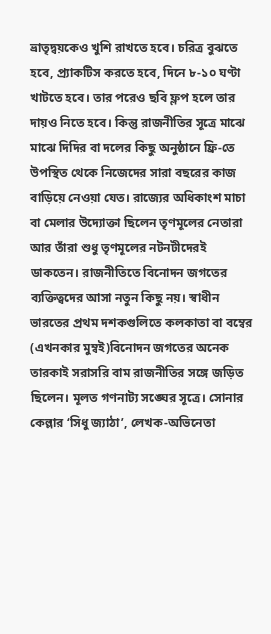ভ্রাতৃদ্বয়কেও খুশি রাখতে হবে। চরিত্র বুঝতে হবে, প্র্যাকটিস করতে হবে, দিনে ৮-১০ ঘণ্টা খাটতে হবে। তার পরেও ছবি ফ্লপ হলে তার দায়ও নিতে হবে। কিন্তু রাজনীতির সূত্রে মাঝে মাঝে দিদির বা দলের কিছু অনুষ্ঠানে ফ্রি-তে উপস্থিত থেকে নিজেদের সারা বছরের কাজ বাড়িয়ে নেওয়া যেত। রাজ্যের অধিকাংশ মাচা বা মেলার উদ্যোক্তা ছিলেন তৃণমূলের নেতারা আর তাঁরা শুধু তৃণমূলের নটনটীদেরই ডাকতেন। রাজনীতিতে বিনোদন জগতের ব্যক্তিত্বদের আসা নতুন কিছু নয়। স্বাধীন ভারতের প্রথম দশকগুলিতে কলকাতা বা বম্বের (এখনকার মুম্বই)বিনোদন জগতের অনেক তারকাই সরাসরি বাম রাজনীতির সঙ্গে জড়িত ছিলেন। মূলত গণনাট্য সঙ্ঘের সূত্রে। সোনার কেল্লার ‘সিধু জ্যাঠা’, লেখক-অভিনেতা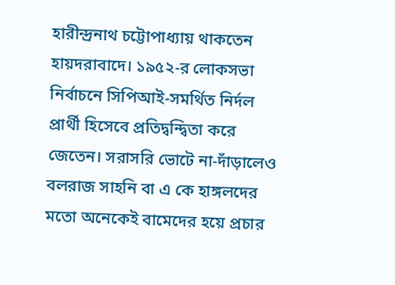হারীন্দ্রনাথ চট্টোপাধ্যায় থাকতেন হায়দরাবাদে। ১৯৫২-র লোকসভা নির্বাচনে সিপিআই-সমর্থিত নির্দল প্রার্থী হিসেবে প্রতিদ্বন্দ্বিতা করে জেতেন। সরাসরি ভোটে না-দাঁড়ালেও বলরাজ সাহনি বা এ কে হাঙ্গলদের মতো অনেকেই বামেদের হয়ে প্রচার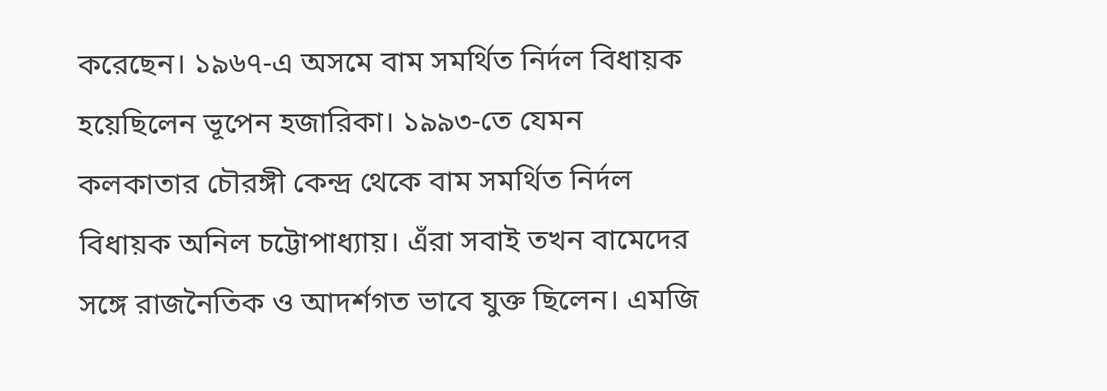করেছেন। ১৯৬৭-এ অসমে বাম সমর্থিত নির্দল বিধায়ক হয়েছিলেন ভূপেন হজারিকা। ১৯৯৩-তে যেমন কলকাতার চৌরঙ্গী কেন্দ্র থেকে বাম সমর্থিত নির্দল বিধায়ক অনিল চট্টোপাধ্যায়। এঁরা সবাই তখন বামেদের সঙ্গে রাজনৈতিক ও আদর্শগত ভাবে যুক্ত ছিলেন। এমজি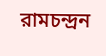রামচন্দ্রন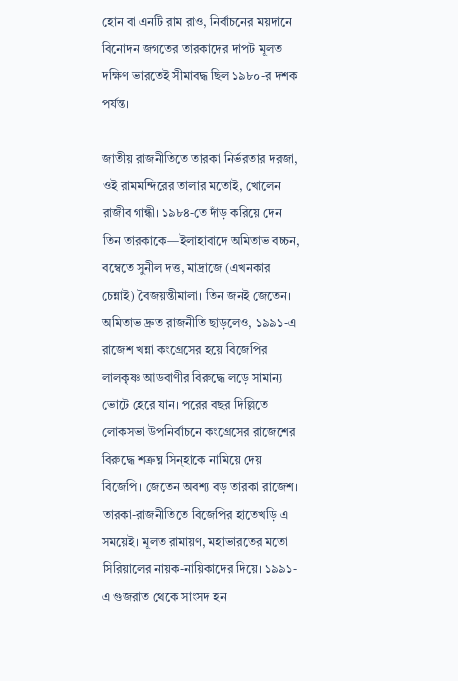হোন বা এনটি রাম রাও, নির্বাচনের ময়দানে বিনোদন জগতের তারকাদের দাপট মূলত দক্ষিণ ভারতেই সীমাবদ্ধ ছিল ১৯৮০-র দশক পর্যন্ত।

জাতীয় রাজনীতিতে তারকা নির্ভরতার দরজা, ওই রামমন্দিরের তালার মতোই, খোলেন রাজীব গান্ধী। ১৯৮৪-তে দাঁড় করিয়ে দেন তিন তারকাকে—ইলাহাবাদে অমিতাভ বচ্চন, বম্বেতে সুনীল দত্ত, মাদ্রাজে (এখনকার চেন্নাই) বৈজয়ন্তীমালা। তিন জনই জেতেন। অমিতাভ দ্রুত রাজনীতি ছাড়লেও, ১৯৯১-এ রাজেশ খন্না কংগ্রেসের হয়ে বিজেপির লালকৃষ্ণ আডবাণীর বিরুদ্ধে লড়ে সামান্য ভোটে হেরে যান। পরের বছর দিল্লিতে লোকসভা উপনির্বাচনে কংগ্রেসের রাজেশের বিরুদ্ধে শত্রুঘ্ন সিন্হাকে নামিয়ে দেয় বিজেপি। জেতেন অবশ্য বড় তারকা রাজেশ। তারকা-রাজনীতিতে বিজেপির হাতেখড়ি এ সময়েই। মূলত রামায়ণ, মহাভারতের মতো সিরিয়ালের নায়ক-নায়িকাদের দিয়ে। ১৯৯১-এ গুজরাত থেকে সাংসদ হন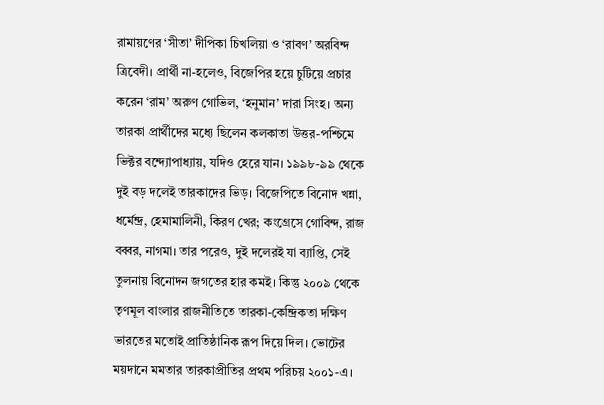রামায়ণের ‘সীতা’ দীপিকা চিখলিয়া ও ‘রাবণ’ অরবিন্দ ত্রিবেদী। প্রার্থী না-হলেও, বিজেপির হয়ে চুটিয়ে প্রচার করেন ‘রাম’ অরুণ গোভিল, ‘হনুমান’ দারা সিংহ। অন্য তারকা প্রার্থীদের মধ্যে ছিলেন কলকাতা উত্তর-পশ্চিমে ভিক্টর বন্দ্যোপাধ্যায়, যদিও হেরে যান। ১৯৯৮-৯৯ থেকে দুই বড় দলেই তারকাদের ভিড়। বিজেপিতে বিনোদ খন্না, ধর্মেন্দ্র, হেমামালিনী, কিরণ খের; কংগ্রেসে গোবিন্দ, রাজ বব্বর, নাগমা। তার পরেও, দুই দলেরই যা ব্যাপ্তি, সেই তুলনায় বিনোদন জগতের হার কমই। কিন্তু ২০০৯ থেকে তৃণমূল বাংলার রাজনীতিতে তারকা-কেন্দ্রিকতা দক্ষিণ ভারতের মতোই প্রাতিষ্ঠানিক রূপ দিয়ে দিল। ভোটের ময়দানে মমতার তারকাপ্রীতির প্রথম পরিচয় ২০০১-এ।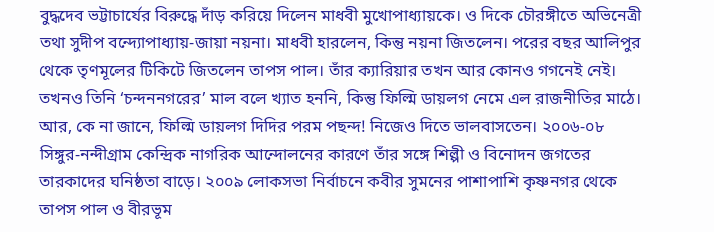বুদ্ধদেব ভট্টাচার্যের বিরুদ্ধে দাঁড় করিয়ে দিলেন মাধবী মুখোপাধ্যায়কে। ও দিকে চৌরঙ্গীতে অভিনেত্রী তথা সুদীপ বন্দ্যোপাধ্যায়-জায়া নয়না। মাধবী হারলেন, কিন্তু নয়না জিতলেন। পরের বছর আলিপুর থেকে তৃণমূলের টিকিটে জিতলেন তাপস পাল। তাঁর ক্যারিয়ার তখন আর কোনও গগনেই নেই। তখনও তিনি ‘চন্দননগরের’ মাল বলে খ্যাত হননি, কিন্তু ফিল্মি ডায়লগ নেমে এল রাজনীতির মাঠে। আর, কে না জানে, ফিল্মি ডায়লগ দিদির পরম পছন্দ! নিজেও দিতে ভালবাসতেন। ২০০৬-০৮ সিঙ্গুর-নন্দীগ্রাম কেন্দ্রিক নাগরিক আন্দোলনের কারণে তাঁর সঙ্গে শিল্পী ও বিনোদন জগতের তারকাদের ঘনিষ্ঠতা বাড়ে। ২০০৯ লোকসভা নির্বাচনে কবীর সুমনের পাশাপাশি কৃষ্ণনগর থেকে তাপস পাল ও বীরভূম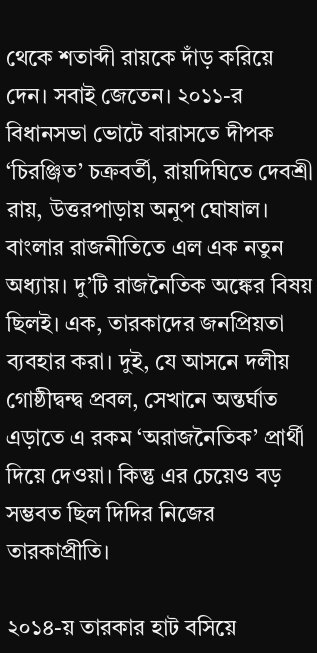থেকে শতাব্দী রায়কে দাঁড় করিয়ে দেন। সবাই জেতেন। ২০১১-র বিধানসভা ভোটে বারাসতে দীপক ‘চিরঞ্জিত’ চক্রবর্তী, রায়দিঘিতে দেবশ্রী রায়, উত্তরপাড়ায় অনুপ ঘোষাল। বাংলার রাজনীতিতে এল এক নতুন অধ্যায়। দু’টি রাজনৈতিক অঙ্কের বিষয় ছিলই। এক, তারকাদের জনপ্রিয়তা ব্যবহার করা। দুই, যে আসনে দলীয় গোষ্ঠীদ্বন্দ্ব প্রবল, সেখানে অন্তর্ঘাত এড়াতে এ রকম ‘অরাজনৈতিক’ প্রার্থী দিয়ে দেওয়া। কিন্তু এর চেয়েও বড় সম্ভবত ছিল দিদির নিজের তারকাপ্রীতি।

২০১৪-য় তারকার হাট বসিয়ে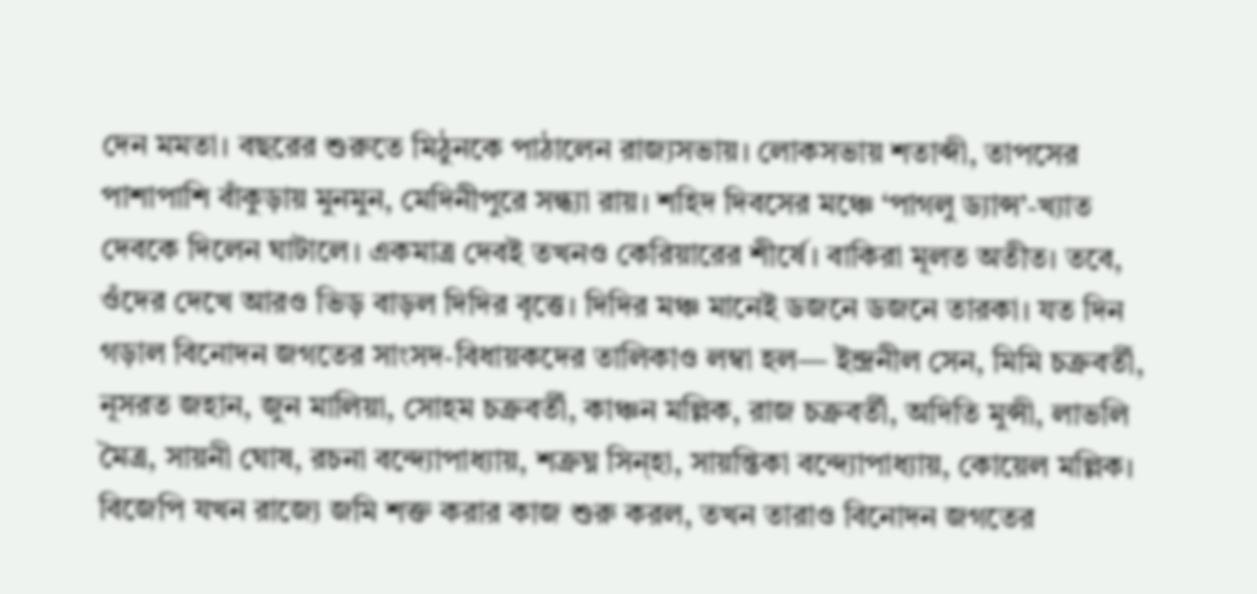দেন মমতা। বছরের শুরুতে মিঠুনকে পাঠালেন রাজ্যসভায়। লোকসভায় শতাব্দী, তাপসের পাশাপাশি বাঁকুড়ায় মুনমুন, মেদিনীপুরে সন্ধ্যা রায়। শহিদ দিবসের মঞ্চে ‘পাগলু ড্যান্স’-খ্যাত দেবকে দিলেন ঘাটালে। একমাত্র দেবই তখনও কেরিয়ারের শীর্ষে। বাকিরা মূলত অতীত। তবে, ওঁদের দেখে আরও ভিড় বাড়ল দিদির বৃত্তে। দিদির মঞ্চ মানেই ডজনে ডজনে তারকা। যত দিন গড়াল বিনোদন জগতের সাংসদ-বিধায়কদের তালিকাও লম্বা হল— ইন্দ্রনীল সেন, মিমি চক্রবর্তী, নূসরত জহান, জুন মালিয়া, সোহম চক্রবর্তী, কাঞ্চন মল্লিক, রাজ চক্রবর্তী, অদিতি মুন্সী, লাভলি মৈত্র, সায়নী ঘোষ, রচনা বন্দ্যোপাধ্যায়, শত্রুঘ্ন সিন্‌হা, সায়ন্তিকা বন্দ্যোপাধ্যায়, কোয়েল মল্লিক। বিজেপি যখন রাজ্যে জমি শক্ত করার কাজ শুরু করল, তখন তারাও বিনোদন জগতের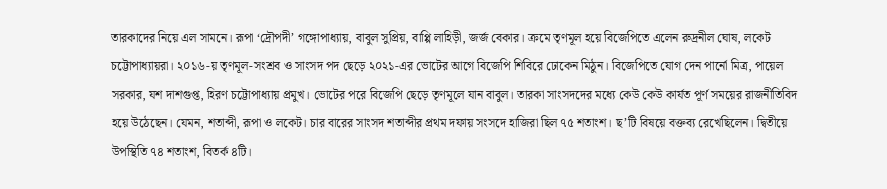তারকাদের নিয়ে এল সামনে। রূপা ‘দ্রৌপদী’ গঙ্গোপাধ্যায়, বাবুল সুপ্রিয়, বাপ্পি লাহিড়ী, জর্জ বেকার। ক্রমে তৃণমূল হয়ে বিজেপিতে এলেন রুদ্রনীল ঘোষ, লকেট চট্টোপাধ্যায়রা। ২০১৬-য় তৃণমূল-সংশ্রব ও সাংসদ পদ ছেড়ে ২০২১-এর ভোটের আগে বিজেপি শিবিরে ঢোকেন মিঠুন। বিজেপিতে যোগ দেন পার্নো মিত্র, পায়েল সরকার, যশ দাশগুপ্ত, হিরণ চট্টোপাধ্যায় প্রমুখ। ভোটের পরে বিজেপি ছেড়ে তৃণমূলে যান বাবুল। তারকা সাংসদদের মধ্যে কেউ কেউ কার্যত পূর্ণ সময়ের রাজনীতিবিদ হয়ে উঠেছেন। যেমন, শতাব্দী, রূপা ও লকেট। চার বারের সাংসদ শতাব্দীর প্রথম দফায় সংসদে হাজিরা ছিল ৭৫ শতাংশ। ছ’টি বিষয়ে বক্তব্য রেখেছিলেন। দ্বিতীয়ে উপস্থিতি ৭৪ শতাংশ, বিতর্ক ৪টি।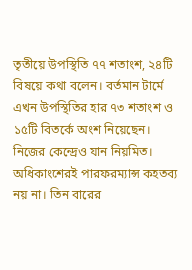তৃতীয়ে উপস্থিতি ৭৭ শতাংশ, ২৪টি বিষয়ে কথা বলেন। বর্তমান টার্মে এখন উপস্থিতির হার ৭৩ শতাংশ ও ১৫টি বিতর্কে অংশ নিয়েছেন। নিজের কেন্দ্রেও যান নিয়মিত। অধিকাংশেরই পারফরম্যান্স কহতব্য নয় না। তিন বারের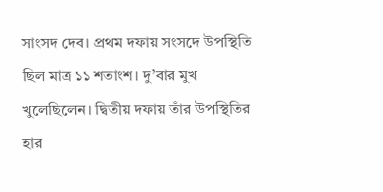সাংসদ দেব। প্রথম দফায় সংসদে উপস্থিতি ছিল মাত্র ১১ শতাংশ। দু’বার মুখ খুলেছিলেন। দ্বিতীয় দফায় তাঁর উপস্থিতির হার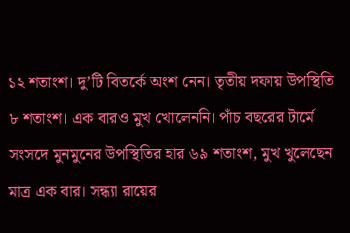১২ শতাংশ। দু’টি বিতর্কে অংশ নেন। তৃতীয় দফায় উপস্থিতি ৮ শতাংশ। এক বারও মুখ খোলেননি। পাঁচ বছরের টার্মে সংসদে মুনমুনের উপস্থিতির হার ৬৯ শতাংশ, মুখ খুলেছেন মাত্র এক বার। সন্ধ্যা রায়ের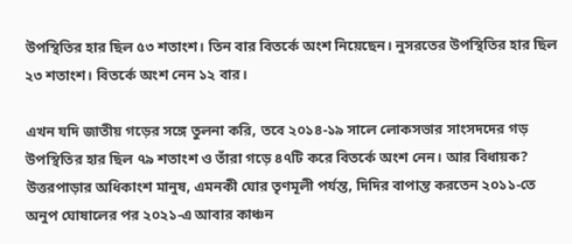উপস্থিতির হার ছিল ৫৩ শতাংশ। তিন বার বিতর্কে অংশ নিয়েছেন। নুসরতের উপস্থিতির হার ছিল ২৩ শতাংশ। বিতর্কে অংশ নেন ১২ বার।

এখন যদি জাতীয় গড়ের সঙ্গে তুলনা করি, তবে ২০১৪-১৯ সালে লোকসভার সাংসদদের গড় উপস্থিতির হার ছিল ৭৯ শতাংশ ও তাঁরা গড়ে ৪৭টি করে বিতর্কে অংশ নেন। আর বিধায়ক? উত্তরপাড়ার অধিকাংশ মানুষ, এমনকী ঘোর তৃণমূলী পর্যন্ত, দিদির বাপান্ত করতেন ২০১১-তে অনুপ ঘোষালের পর ২০২১-এ আবার কাঞ্চন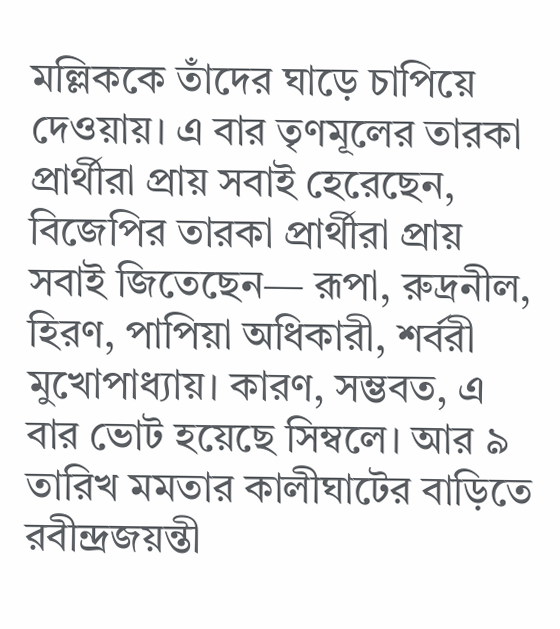মল্লিককে তাঁদের ঘাড়ে চাপিয়ে দেওয়ায়। এ বার তৃণমূলের তারকা প্রার্থীরা প্রায় সবাই হেরেছেন, বিজেপির তারকা প্রার্থীরা প্রায় সবাই জিতেছেন— রূপা, রুদ্রনীল, হিরণ, পাপিয়া অধিকারী, শর্বরী মুখোপাধ্যায়। কারণ, সম্ভবত, এ বার ভোট হয়েছে সিম্বলে। আর ৯ তারিখ মমতার কালীঘাটের বাড়িতে রবীন্দ্রজয়ন্তী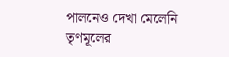পালনেও দেখা মেলেনি তৃণমূলের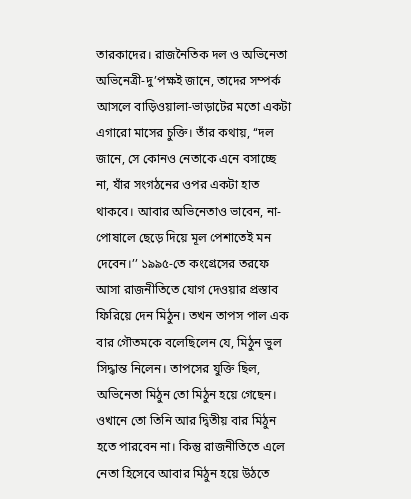তারকাদের। রাজনৈতিক দল ও অভিনেতা অভিনেত্রী-দু’পক্ষই জানে, তাদের সম্পর্ক আসলে বাড়িওয়ালা-ভাড়াটের মতো একটা এগারো মাসের চুক্তি। তাঁর কথায়, ‘‘দল জানে, সে কোনও নেতাকে এনে বসাচ্ছে না, যাঁর সংগঠনের ওপর একটা হাত থাকবে। আবার অভিনেতাও ভাবেন, না-পোষালে ছেড়ে দিয়ে মূল পেশাতেই মন দেবেন।’’ ১৯৯৫-তে কংগ্রেসের তরফে আসা রাজনীতিতে যোগ দেওয়ার প্রস্তাব ফিরিয়ে দেন মিঠুন। তখন তাপস পাল এক বার গৌতমকে বলেছিলেন যে, মিঠুন ভুল সিদ্ধান্ত নিলেন। তাপসের যুক্তি ছিল, অভিনেতা মিঠুন তো মিঠুন হয়ে গেছেন। ওখানে তো তিনি আর দ্বিতীয় বার মিঠুন হতে পারবেন না। কিন্তু রাজনীতিতে এলে নেতা হিসেবে আবার মিঠুন হয়ে উঠতে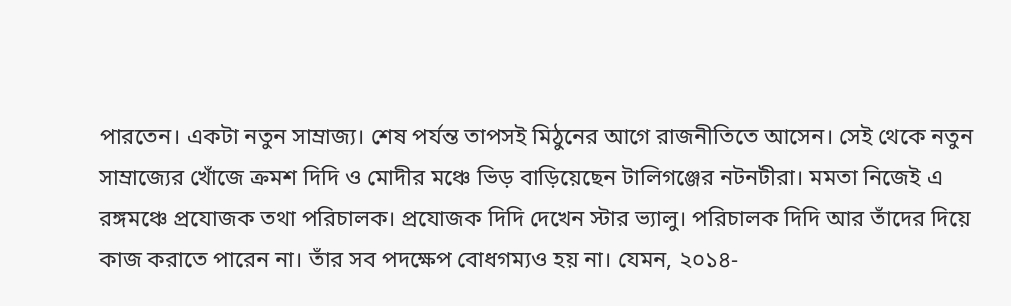পারতেন। একটা নতুন সাম্রাজ্য। শেষ পর্যন্ত তাপসই মিঠুনের আগে রাজনীতিতে আসেন। সেই থেকে নতুন সাম্রাজ্যের খোঁজে ক্রমশ দিদি ও মোদীর মঞ্চে ভিড় বাড়িয়েছেন টালিগঞ্জের নটনটীরা। মমতা নিজেই এ রঙ্গমঞ্চে প্রযোজক তথা পরিচালক। প্রযোজক দিদি দেখেন স্টার ভ্যালু। পরিচালক দিদি আর তাঁদের দিয়ে কাজ করাতে পারেন না। তাঁর সব পদক্ষেপ বোধগম্যও হয় না। যেমন, ২০১৪-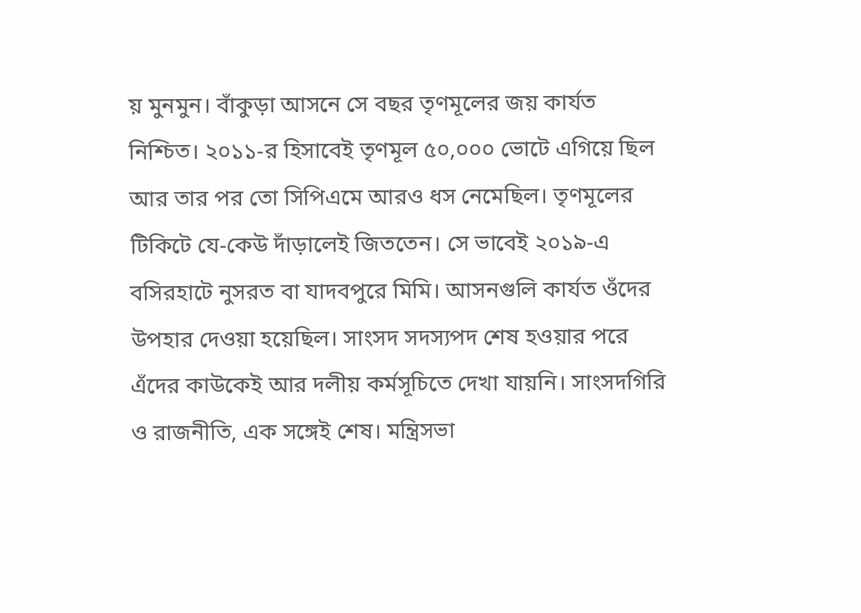য় মুনমুন। বাঁকুড়া আসনে সে বছর তৃণমূলের জয় কার্যত নিশ্চিত। ২০১১-র হিসাবেই তৃণমূল ৫০,০০০ ভোটে এগিয়ে ছিল আর তার পর তো সিপিএমে আরও ধস নেমেছিল। তৃণমূলের টিকিটে যে-কেউ দাঁড়ালেই জিততেন। সে ভাবেই ২০১৯-এ বসিরহাটে নুসরত বা যাদবপুরে মিমি। আসনগুলি কার্যত ওঁদের উপহার দেওয়া হয়েছিল। সাংসদ সদস্যপদ শেষ হওয়ার পরে এঁদের কাউকেই আর দলীয় কর্মসূচিতে দেখা যায়নি। সাংসদগিরি ও রাজনীতি, এক সঙ্গেই শেষ। মন্ত্রিসভা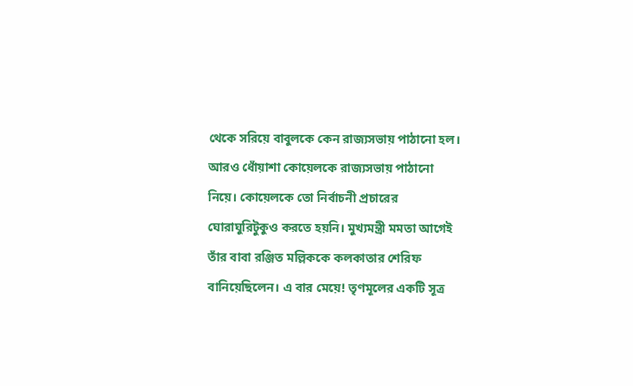থেকে সরিয়ে বাবুলকে কেন রাজ্যসভায় পাঠানো হল। আরও ধোঁয়াশা কোয়েলকে রাজ্যসভায় পাঠানো নিয়ে। কোয়েলকে তো নির্বাচনী প্রচারের ঘোরাঘুরিটুকুও করতে হয়নি। মুখ্যমন্ত্রী মমতা আগেই তাঁর বাবা রঞ্জিত মল্লিককে কলকাতার শেরিফ বানিয়েছিলেন। এ বার মেয়ে! তৃণমূলের একটি সূত্র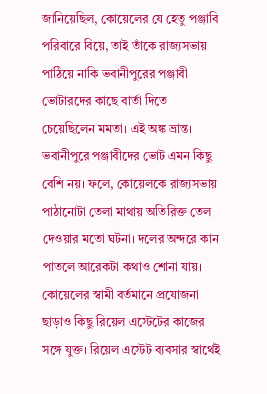জানিয়েছিল, কোয়েলের যে হেতু পঞ্জাবি পরিবারে বিয়ে, তাই তাঁকে রাজ্যসভায় পাঠিয়ে নাকি ভবানীপুরের পঞ্জাবী ভোটারদের কাছে বার্তা দিতে চেয়েছিলেন মমতা। এই অঙ্ক ভ্রান্ত। ভবানীপুরে পঞ্জাবীদের ভোট এমন কিছু বেশি নয়। ফলে, কোয়েলকে রাজ্যসভায় পাঠানোটা তেলা মাথায় অতিরিক্ত তেল দেওয়ার মতো ঘটনা। দলের অন্দরে কান পাতলে আরেকটা কথাও শোনা যায়। কোয়েলের স্বামী বর্তমানে প্রযোজনা ছাড়াও কিছু রিয়েল এস্টেটের কাজের সঙ্গে যুক্ত। রিয়েল এস্টেট ব্যবসার স্বার্থেই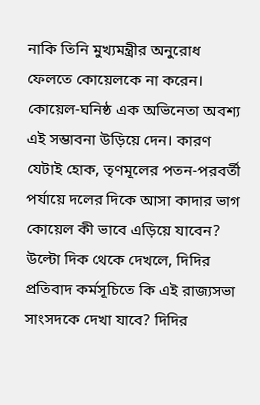নাকি তিনি মুখ্যমন্ত্রীর অনুরোধ ফেলতে কোয়েলকে না করেন। কোয়েল-ঘনিষ্ঠ এক অভিনেতা অবশ্য এই সম্ভাবনা উড়িয়ে দেন। কারণ যেটাই হোক, তৃণমূলের পতন-পরবর্তী পর্যায়ে দলের দিকে আসা কাদার ভাগ কোয়েল কী ভাবে এড়িয়ে যাবেন? উল্টো দিক থেকে দেখলে, দিদির প্রতিবাদ কর্মসূচিতে কি এই রাজ্যসভা সাংসদকে দেখা যাবে? দিদির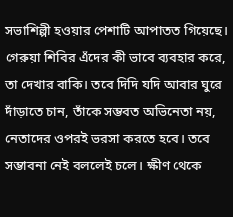সভাশিল্পী হওয়ার পেশাটি আপাতত গিয়েছে। গেরুয়া শিবির এঁদের কী ভাবে ব্যবহার করে, তা দেখার বাকি। তবে দিদি যদি আবার ঘুরে দাঁড়াতে চান, তাঁকে সম্ভবত অভিনেতা নয়, নেতাদের ওপরই ভরসা করতে হবে।‌ তবে সম্ভাবনা নেই বললেই চলে। ক্ষীণ থেকে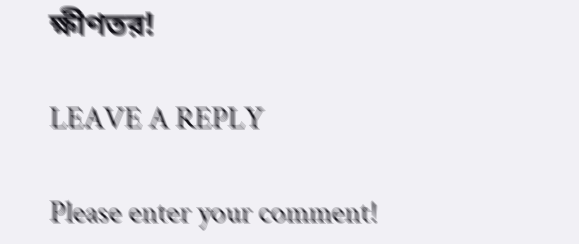ক্ষীণতর!

LEAVE A REPLY

Please enter your comment!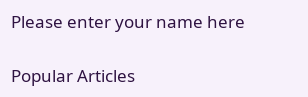Please enter your name here

Popular Articles